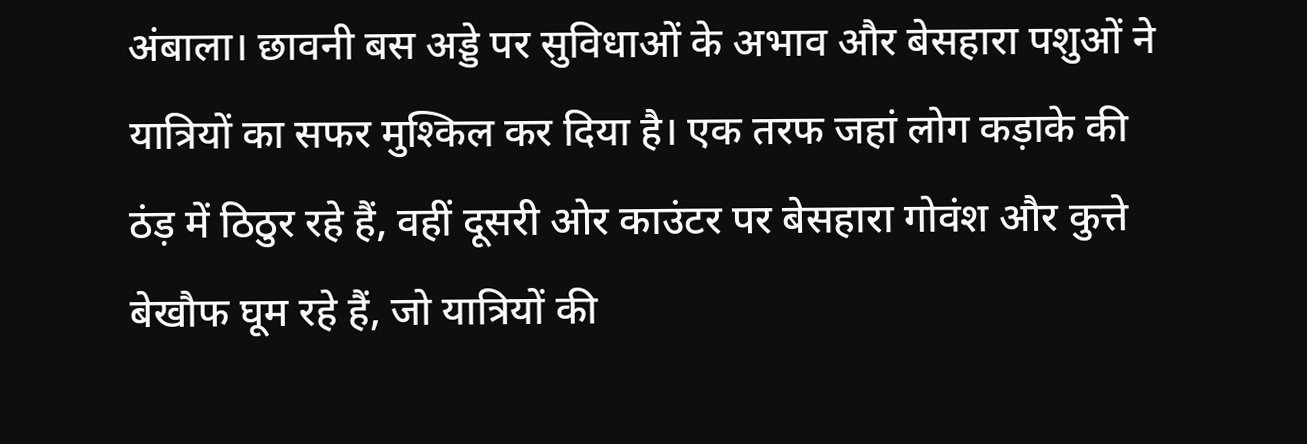अंबाला। छावनी बस अड्डे पर सुविधाओं के अभाव और बेसहारा पशुओं ने यात्रियों का सफर मुश्किल कर दिया है। एक तरफ जहां लोग कड़ाके की ठंड़ में ठिठुर रहे हैं, वहीं दूसरी ओर काउंटर पर बेसहारा गोवंश और कुत्ते बेखौफ घूम रहे हैं, जो यात्रियों की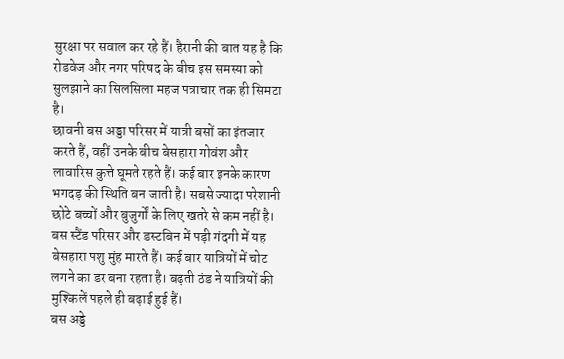सुरक्षा पर सवाल कर रहे हैं। हैरानी की बात यह है कि रोडवेज और नगर परिषद के बीच इस समस्या को सुलझाने का सिलसिला महज पत्राचार तक ही सिमटा है।
छावनी बस अड्डा परिसर में यात्री बसों का इंतजार करते हैं, वहीं उनके बीच बेसहारा गोवंश और लावारिस कुत्ते घूमते रहते हैं। कई बार इनके कारण भगदड़ की स्थिति बन जाती है। सबसे ज्यादा परेशानी छोटे बच्चों और बुजुर्गों के लिए खतरे से कम नहीं है। बस स्टैंड परिसर और डस्टबिन में पड़ी गंदगी में यह बेसहारा पशु मुंह मारते हैं। कई बार यात्रियों में चोट लगने का डर बना रहता है। बढ़ती ठंड ने यात्रियों की मुश्किलें पहले ही बढ़ाई हुई हैं।
बस अड्डे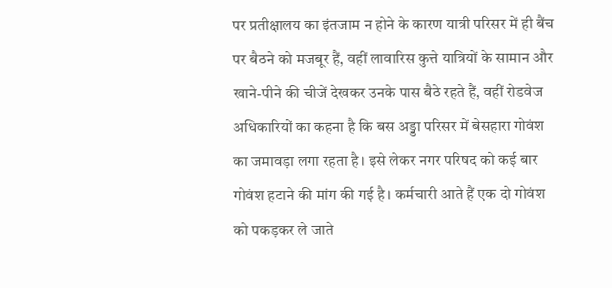पर प्रतीक्षालय का इंतजाम न होने के कारण यात्री परिसर में ही बैंच पर बैठने को मजबूर हैं, वहीं लावारिस कुत्ते यात्रियों के सामान और खाने-पीने की चीजें देखकर उनके पास बैठे रहते हैं, वहीं रोडवेज अधिकारियों का कहना है कि बस अड्डा परिसर में बेसहारा गोवंश का जमावड़ा लगा रहता है। इसे लेकर नगर परिषद को कई बार गोवंश हटाने की मांग की गई है। कर्मचारी आते हैं एक दो गोवंश को पकड़कर ले जाते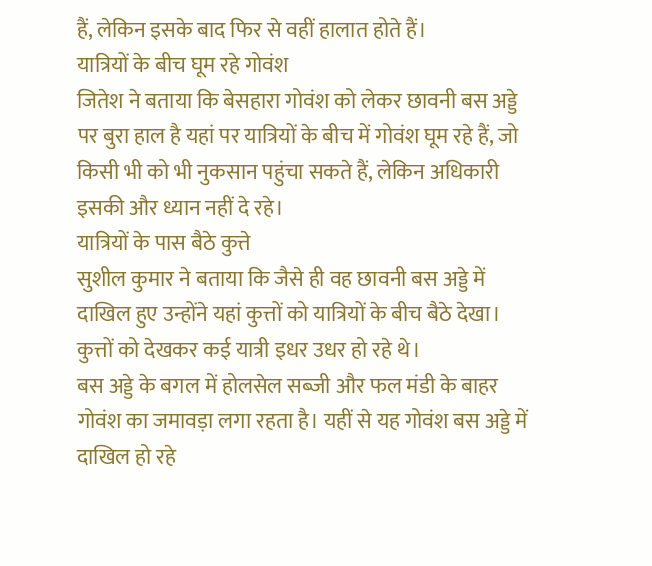हैं, लेकिन इसके बाद फिर से वहीं हालात होते हैं।
यात्रियों के बीच घूम रहे गोवंश
जितेश ने बताया कि बेसहारा गोवंश को लेकर छावनी बस अड्डे पर बुरा हाल है यहां पर यात्रियों के बीच में गोवंश घूम रहे हैं, जो किसी भी को भी नुकसान पहुंचा सकते हैं, लेकिन अधिकारी इसकी और ध्यान नहीं दे रहे।
यात्रियों के पास बैठे कुत्ते
सुशील कुमार ने बताया कि जैसे ही वह छावनी बस अड्डे में दाखिल हुए उन्होंने यहां कुत्तों को यात्रियों के बीच बैठे देखा। कुत्तों को देखकर कई यात्री इधर उधर हो रहे थे।
बस अड्डे के बगल में होलसेल सब्जी और फल मंडी के बाहर गोवंश का जमावड़ा लगा रहता है। यहीं से यह गोवंश बस अड्डे में दाखिल हो रहे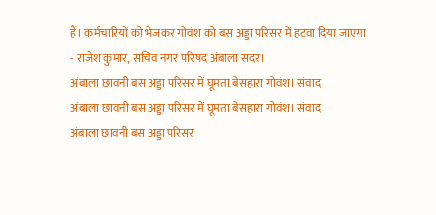हैं। कर्मचारियों को भेजकर गोवंश को बस अड्डा परिसर में हटवा दिया जाएगा
- राजेश कुमार, सचिव नगर परिषद अंबाला सदर।
अंबाला छावनी बस अड्डा परिसर में घूमता बेसहारा गोवंश। संवाद
अंबाला छावनी बस अड्डा परिसर में घूमता बेसहारा गोवंश। संवाद
अंबाला छावनी बस अड्डा परिसर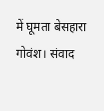में घूमता बेसहारा गोवंश। संवाद